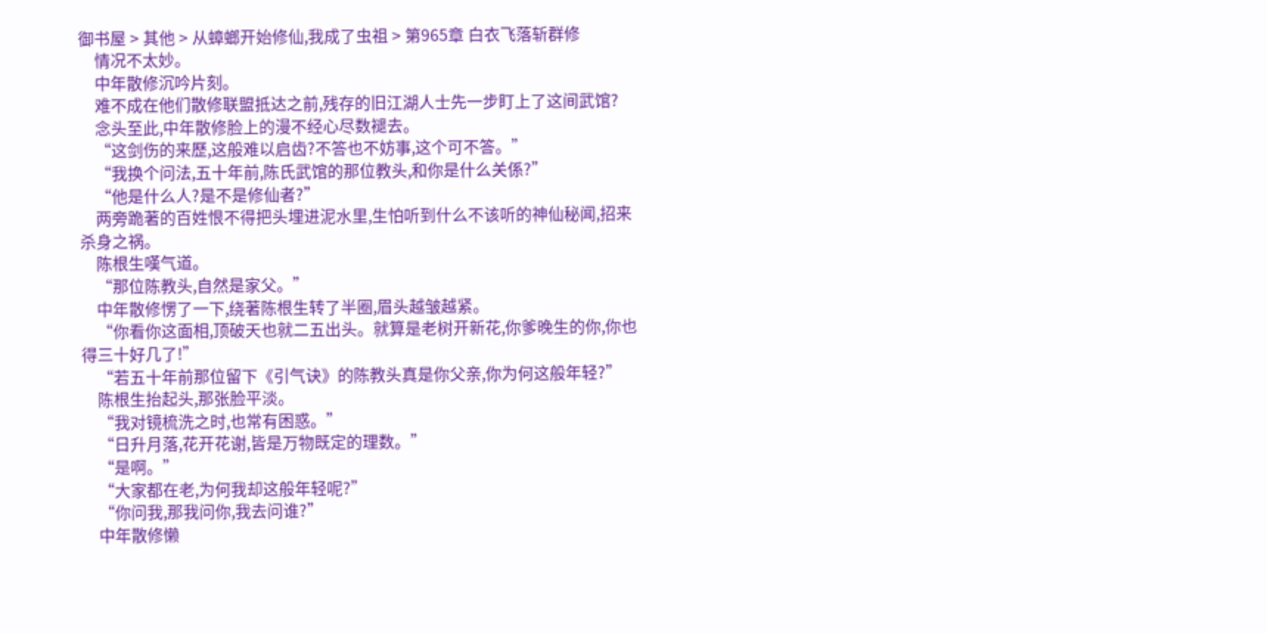御书屋 > 其他 > 从蟑螂开始修仙,我成了虫祖 > 第965章 白衣飞落斩群修
    情况不太妙。
    中年散修沉吟片刻。
    难不成在他们散修联盟抵达之前,残存的旧江湖人士先一步盯上了这间武馆?
    念头至此,中年散修脸上的漫不经心尽数褪去。
    “这剑伤的来歷,这般难以启齿?不答也不妨事,这个可不答。”
    “我换个问法,五十年前,陈氏武馆的那位教头,和你是什么关係?”
    “他是什么人?是不是修仙者?”
    两旁跪著的百姓恨不得把头埋进泥水里,生怕听到什么不该听的神仙秘闻,招来杀身之祸。
    陈根生嘆气道。
    “那位陈教头,自然是家父。”
    中年散修愣了一下,绕著陈根生转了半圈,眉头越皱越紧。
    “你看你这面相,顶破天也就二五出头。就算是老树开新花,你爹晚生的你,你也得三十好几了!”
    “若五十年前那位留下《引气诀》的陈教头真是你父亲,你为何这般年轻?”
    陈根生抬起头,那张脸平淡。
    “我对镜梳洗之时,也常有困惑。”
    “日升月落,花开花谢,皆是万物既定的理数。”
    “是啊。”
    “大家都在老,为何我却这般年轻呢?”
    “你问我,那我问你,我去问谁?”
    中年散修懒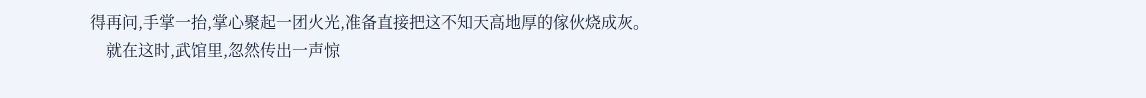得再问,手掌一抬,掌心聚起一团火光,准备直接把这不知天高地厚的傢伙烧成灰。
    就在这时,武馆里,忽然传出一声惊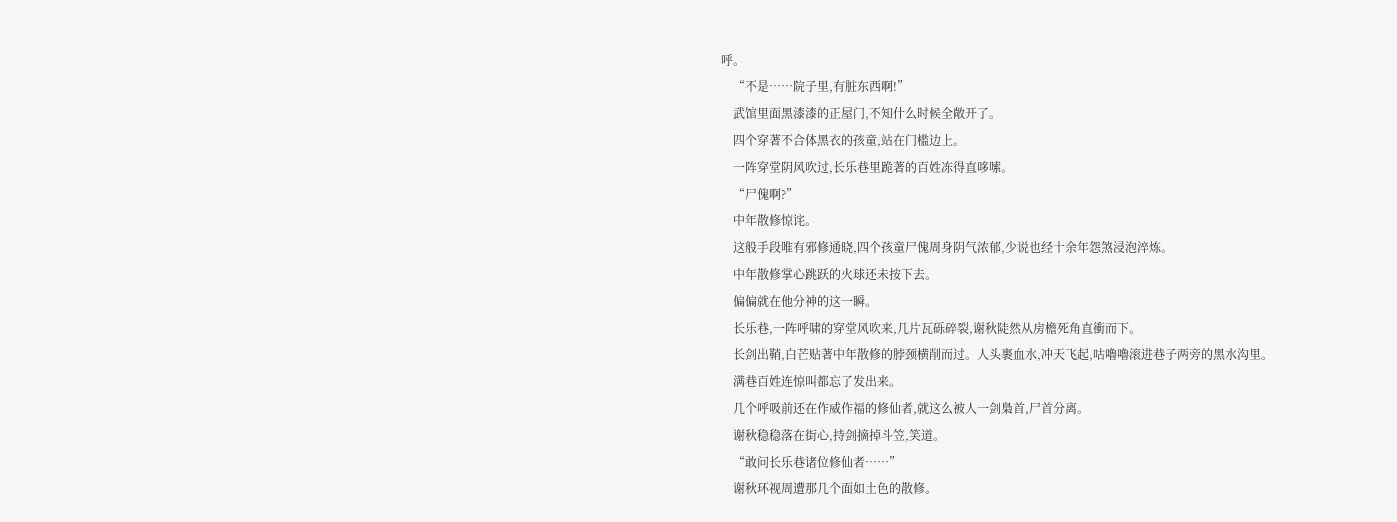呼。
    “不是……院子里,有脏东西啊!”
    武馆里面黑漆漆的正屋门,不知什么时候全敞开了。
    四个穿著不合体黑衣的孩童,站在门槛边上。
    一阵穿堂阴风吹过,长乐巷里跪著的百姓冻得直哆嗦。
    “尸傀啊?”
    中年散修惊诧。
    这般手段唯有邪修通晓,四个孩童尸傀周身阴气浓郁,少说也经十余年怨煞浸泡淬炼。
    中年散修掌心跳跃的火球还未按下去。
    偏偏就在他分神的这一瞬。
    长乐巷,一阵呼啸的穿堂风吹来,几片瓦砾碎裂,谢秋陡然从房檐死角直衝而下。
    长剑出鞘,白芒贴著中年散修的脖颈横削而过。人头裹血水,冲天飞起,咕嚕嚕滚进巷子两旁的黑水沟里。
    满巷百姓连惊叫都忘了发出来。
    几个呼吸前还在作威作福的修仙者,就这么被人一剑梟首,尸首分离。
    谢秋稳稳落在街心,持剑摘掉斗笠,笑道。
    “敢问长乐巷诸位修仙者……”
    谢秋环视周遭那几个面如土色的散修。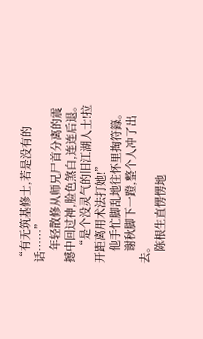“有无筑基修士,若是没有的话……”
    年轻散修从师兄尸首分离的震撼中回过神,脸色煞白,连连后退。
    “是个没灵气的旧江湖人士!拉开距离用术法打她!”
    他手忙脚乱地往怀里掏符籙。
    谢秋脚下一蹬,整个人冲了出去。
    陈根生直愣愣地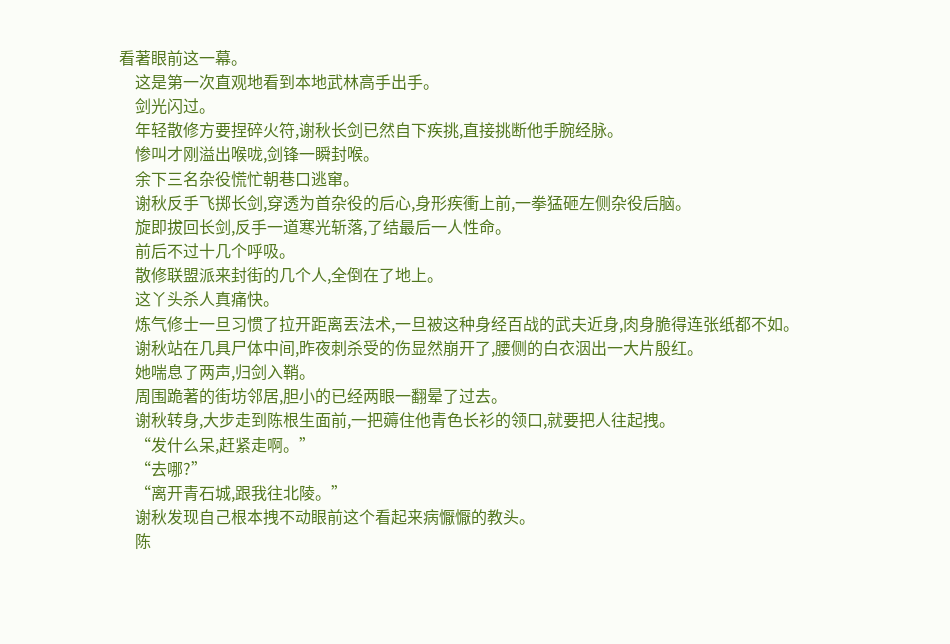看著眼前这一幕。
    这是第一次直观地看到本地武林高手出手。
    剑光闪过。
    年轻散修方要捏碎火符,谢秋长剑已然自下疾挑,直接挑断他手腕经脉。
    惨叫才刚溢出喉咙,剑锋一瞬封喉。
    余下三名杂役慌忙朝巷口逃窜。
    谢秋反手飞掷长剑,穿透为首杂役的后心,身形疾衝上前,一拳猛砸左侧杂役后脑。
    旋即拔回长剑,反手一道寒光斩落,了结最后一人性命。
    前后不过十几个呼吸。
    散修联盟派来封街的几个人,全倒在了地上。
    这丫头杀人真痛快。
    炼气修士一旦习惯了拉开距离丟法术,一旦被这种身经百战的武夫近身,肉身脆得连张纸都不如。
    谢秋站在几具尸体中间,昨夜刺杀受的伤显然崩开了,腰侧的白衣洇出一大片殷红。
    她喘息了两声,归剑入鞘。
    周围跪著的街坊邻居,胆小的已经两眼一翻晕了过去。
    谢秋转身,大步走到陈根生面前,一把薅住他青色长衫的领口,就要把人往起拽。
    “发什么呆,赶紧走啊。”
    “去哪?”
    “离开青石城,跟我往北陵。”
    谢秋发现自己根本拽不动眼前这个看起来病懨懨的教头。
    陈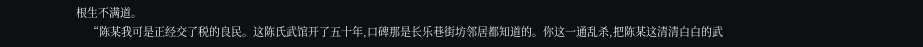根生不满道。
    “陈某我可是正经交了税的良民。这陈氏武馆开了五十年,口碑那是长乐巷街坊邻居都知道的。你这一通乱杀,把陈某这清清白白的武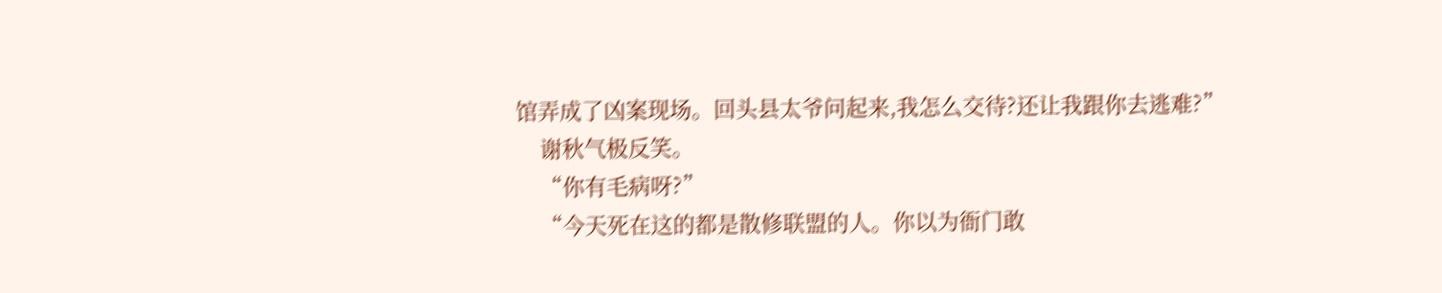馆弄成了凶案现场。回头县太爷问起来,我怎么交待?还让我跟你去逃难?”
    谢秋气极反笑。
    “你有毛病呀?”
    “今天死在这的都是散修联盟的人。你以为衙门敢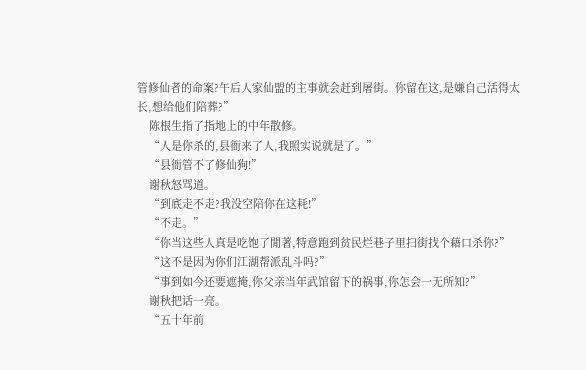管修仙者的命案?午后人家仙盟的主事就会赶到屠街。你留在这,是嫌自己活得太长,想给他们陪葬?”
    陈根生指了指地上的中年散修。
    “人是你杀的,县衙来了人,我照实说就是了。”
    “县衙管不了修仙狗!”
    谢秋怒骂道。
    “到底走不走?我没空陪你在这耗!”
    “不走。”
    “你当这些人真是吃饱了閒著,特意跑到贫民烂巷子里扫街找个藉口杀你?”
    “这不是因为你们江湖帮派乱斗吗?”
    “事到如今还要遮掩,你父亲当年武馆留下的祸事,你怎会一无所知?”
    谢秋把话一亮。
    “五十年前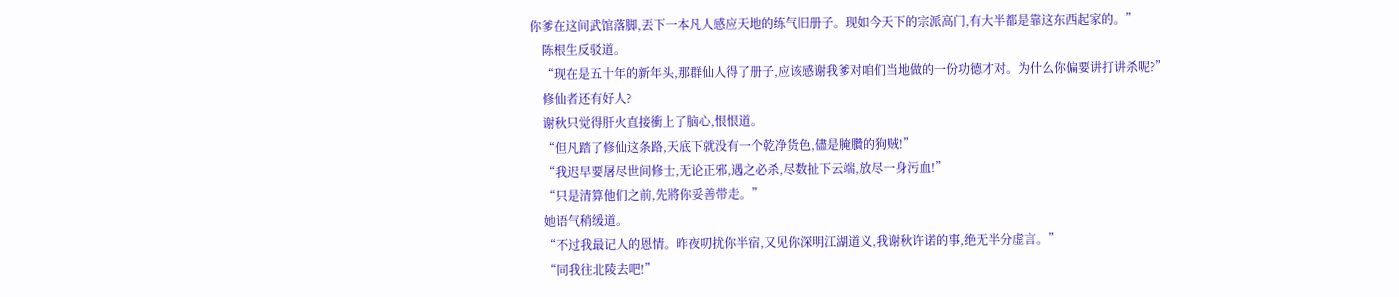你爹在这间武馆落脚,丟下一本凡人感应天地的练气旧册子。现如今天下的宗派高门,有大半都是靠这东西起家的。”
    陈根生反驳道。
    “现在是五十年的新年头,那群仙人得了册子,应该感谢我爹对咱们当地做的一份功德才对。为什么你偏要讲打讲杀呢?”
    修仙者还有好人?
    谢秋只觉得肝火直接衝上了脑心,恨恨道。
    “但凡踏了修仙这条路,天底下就没有一个乾净货色,儘是腌臢的狗贼!”
    “我迟早要屠尽世间修士,无论正邪,遇之必杀,尽数扯下云端,放尽一身污血!”
    “只是清算他们之前,先將你妥善带走。”
    她语气稍缓道。
    “不过我最记人的恩情。昨夜叨扰你半宿,又见你深明江湖道义,我谢秋许诺的事,绝无半分虚言。”
    “同我往北陵去吧!”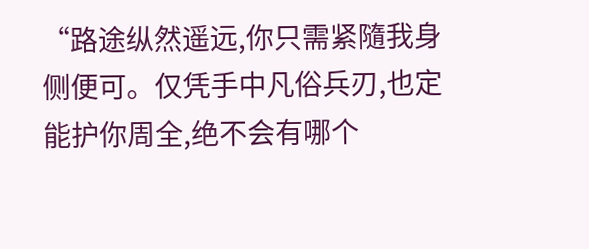“路途纵然遥远,你只需紧隨我身侧便可。仅凭手中凡俗兵刃,也定能护你周全,绝不会有哪个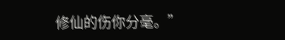修仙的伤你分毫。”